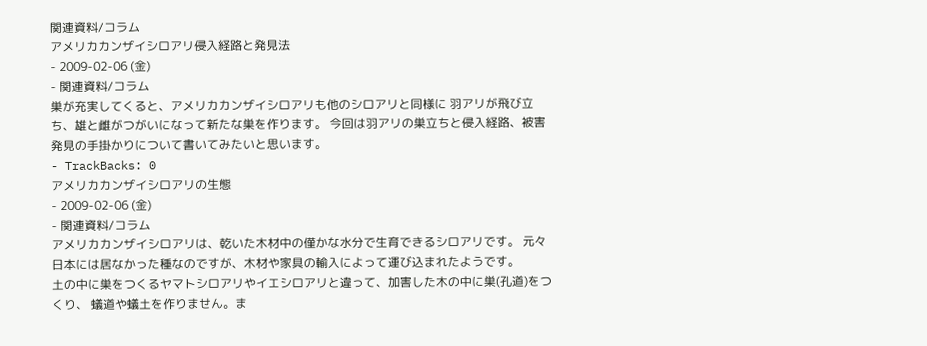関連資料/コラム
アメリカカンザイシロアリ侵入経路と発見法
- 2009-02-06 (金)
- 関連資料/コラム
巣が充実してくると、アメリカカンザイシロアリも他のシロアリと同様に 羽アリが飛び立ち、雄と雌がつがいになって新たな巣を作ります。 今回は羽アリの巣立ちと侵入経路、被害発見の手掛かりについて書いてみたいと思います。
- TrackBacks: 0
アメリカカンザイシロアリの生態
- 2009-02-06 (金)
- 関連資料/コラム
アメリカカンザイシロアリは、乾いた木材中の僅かな水分で生育できるシロアリです。 元々日本には居なかった種なのですが、木材や家具の輸入によって運び込まれたようです。
土の中に巣をつくるヤマトシロアリやイエシロアリと違って、加害した木の中に巣(孔道)をつくり、 蟻道や蟻土を作りません。ま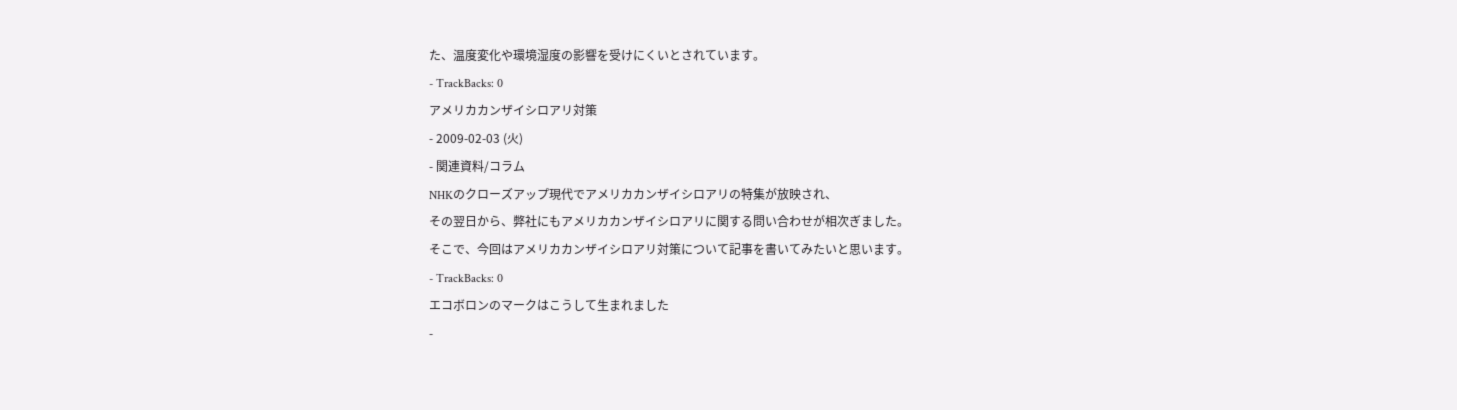た、温度変化や環境湿度の影響を受けにくいとされています。
- TrackBacks: 0
アメリカカンザイシロアリ対策
- 2009-02-03 (火)
- 関連資料/コラム
NHKのクローズアップ現代でアメリカカンザイシロアリの特集が放映され、
その翌日から、弊社にもアメリカカンザイシロアリに関する問い合わせが相次ぎました。
そこで、今回はアメリカカンザイシロアリ対策について記事を書いてみたいと思います。
- TrackBacks: 0
エコボロンのマークはこうして生まれました
-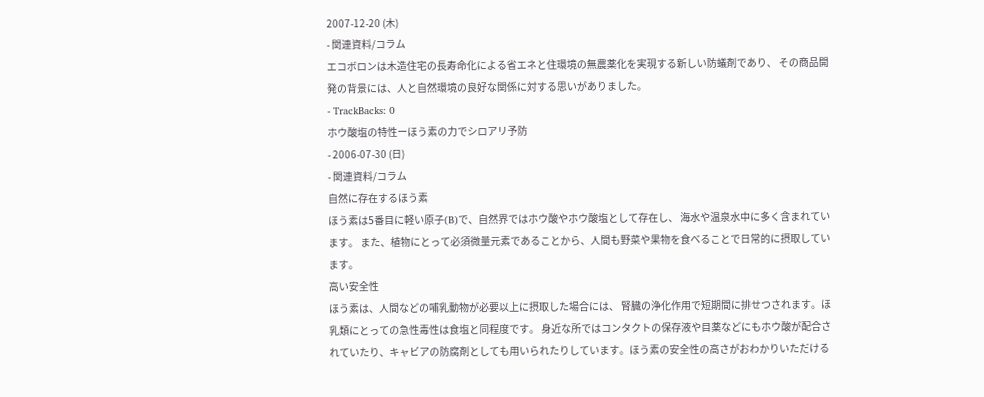2007-12-20 (木)
- 関連資料/コラム
エコボロンは木造住宅の長寿命化による省エネと住環境の無農薬化を実現する新しい防蟻剤であり、 その商品開発の背景には、人と自然環境の良好な関係に対する思いがありました。
- TrackBacks: 0
ホウ酸塩の特性ーほう素の力でシロアリ予防
- 2006-07-30 (日)
- 関連資料/コラム
自然に存在するほう素
ほう素は5番目に軽い原子(B)で、自然界ではホウ酸やホウ酸塩として存在し、 海水や温泉水中に多く含まれています。 また、植物にとって必須微量元素であることから、人間も野菜や果物を食べることで日常的に摂取しています。
高い安全性
ほう素は、人間などの哺乳動物が必要以上に摂取した場合には、 腎臓の浄化作用で短期間に排せつされます。ほ乳類にとっての急性毒性は食塩と同程度です。 身近な所ではコンタクトの保存液や目薬などにもホウ酸が配合されていたり、キャビアの防腐剤としても用いられたりしています。ほう素の安全性の高さがおわかりいただける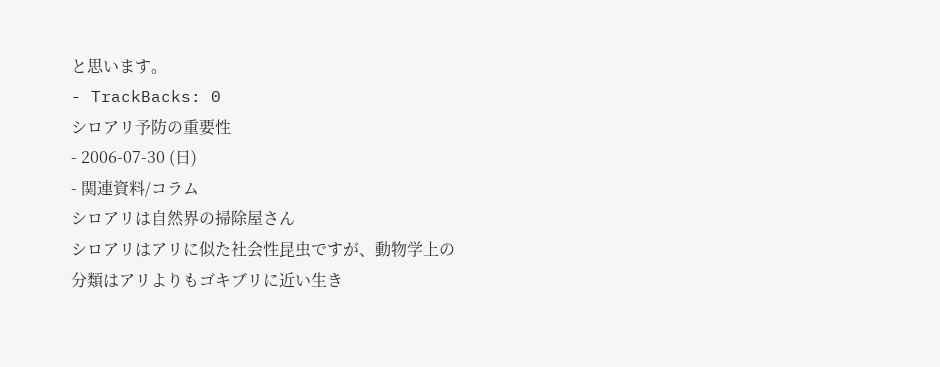と思います。
- TrackBacks: 0
シロアリ予防の重要性
- 2006-07-30 (日)
- 関連資料/コラム
シロアリは自然界の掃除屋さん
シロアリはアリに似た社会性昆虫ですが、動物学上の分類はアリよりもゴキブリに近い生き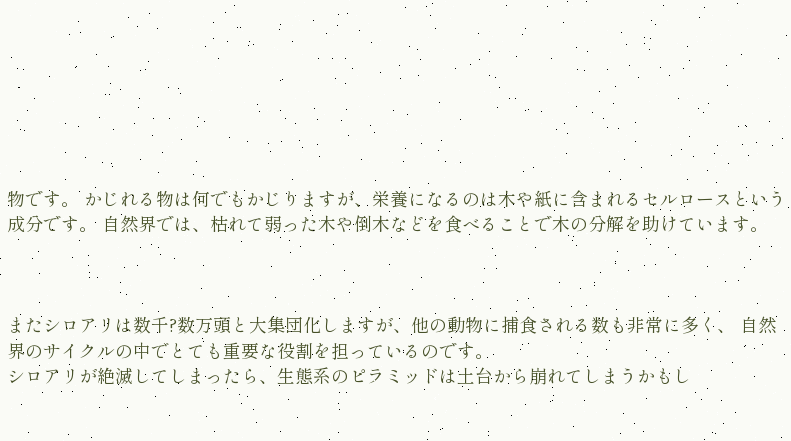物です。 かじれる物は何でもかじりますが、栄養になるのは木や紙に含まれるセルロースという成分です。 自然界では、枯れて弱った木や倒木などを食べることで木の分解を助けています。



またシロアリは数千?数万頭と大集団化しますが、他の動物に捕食される数も非常に多く、 自然界のサイクルの中でとても重要な役割を担っているのです。
シロアリが絶滅してしまったら、生態系のピラミッドは土台から崩れてしまうかもし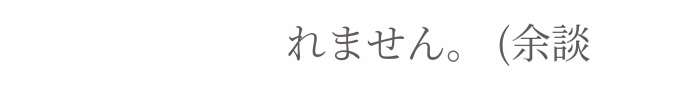れません。 (余談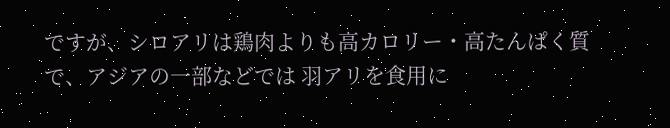ですが、シロアリは鶏肉よりも高カロリー・高たんぱく質で、アジアの一部などでは 羽アリを食用に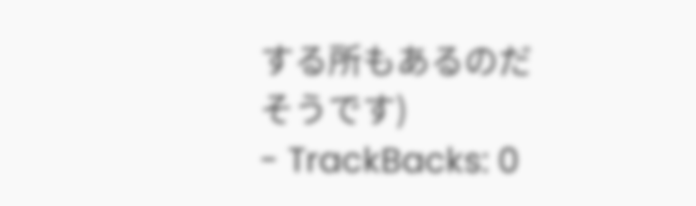する所もあるのだそうです)
- TrackBacks: 0